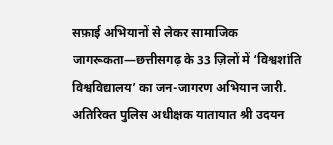सफ़ाई अभियानों से लेकर सामाजिक जागरूकता—छत्तीसगढ़ के 33 ज़िलों में ‘विश्वशांति विश्वविद्यालय’ का जन-जागरण अभियान जारी.
अतिरिक्त पुलिस अधीक्षक यातायात श्री उदयन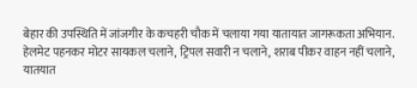बेहार की उपस्थिति में जांजगीर के कचहरी चौक में चलाया गया यातायात जागरूकता अभियान.
हेलमेट पहनकर मोटर सायकल चलाने, ट्रिपल सवारी न चलाने, शराब पीकर वाहन नहीं चलाने, यातयात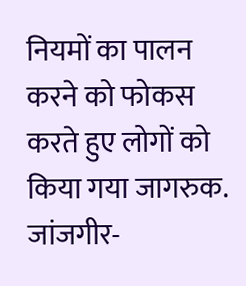नियमों का पालन करने को फोकस करते हुए लोगों को किया गया जागरुक.
जांजगीर-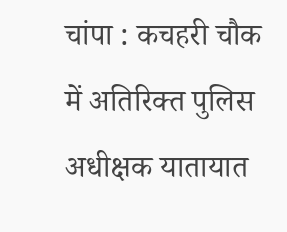चांपा : कचहरी चौक में अतिरिक्त पुलिस अधीक्षक यातायात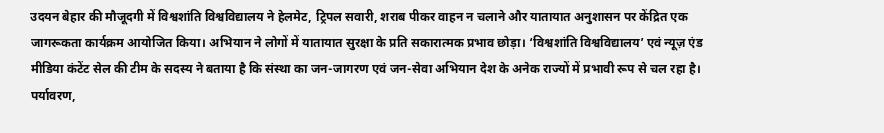उदयन बेहार की मौजूदगी में विश्वशांति विश्वविद्यालय ने हेलमेट, ट्रिपल सवारी, शराब पीकर वाहन न चलाने और यातायात अनुशासन पर केंद्रित एक जागरूकता कार्यक्रम आयोजित किया। अभियान ने लोगों में यातायात सुरक्षा के प्रति सकारात्मक प्रभाव छोड़ा। ‘विश्वशांति विश्वविद्यालय’ एवं न्यूज़ एंड मीडिया कंटेंट सेल की टीम के सदस्य ने बताया है कि संस्था का जन-जागरण एवं जन-सेवा अभियान देश के अनेक राज्यों में प्रभावी रूप से चल रहा है। पर्यावरण,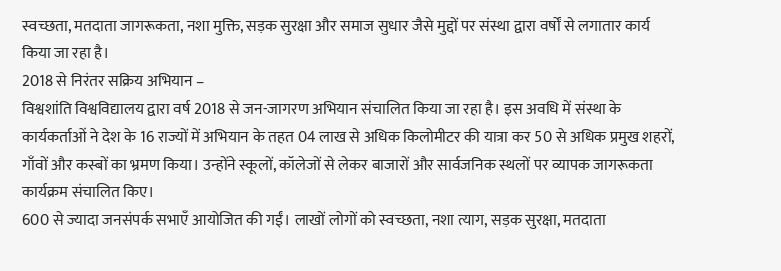स्वच्छता, मतदाता जागरूकता, नशा मुक्ति, सड़क सुरक्षा और समाज सुधार जैसे मुद्दों पर संस्था द्वारा वर्षों से लगातार कार्य किया जा रहा है।
2018 से निरंतर सक्रिय अभियान –
विश्वशांति विश्वविद्यालय द्वारा वर्ष 2018 से जन-जागरण अभियान संचालित किया जा रहा है। इस अवधि में संस्था के कार्यकर्ताओं ने देश के 16 राज्यों में अभियान के तहत 04 लाख से अधिक किलोमीटर की यात्रा कर 50 से अधिक प्रमुख शहरों, गाँवों और कस्बों का भ्रमण किया। उन्होंने स्कूलों, कॉलेजों से लेकर बाजारों और सार्वजनिक स्थलों पर व्यापक जागरूकता कार्यक्रम संचालित किए।
600 से ज्यादा जनसंपर्क सभाएँ आयोजित की गईं। लाखों लोगों को स्वच्छता, नशा त्याग, सड़क सुरक्षा, मतदाता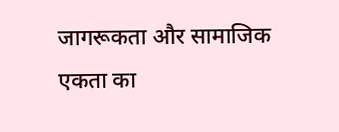जागरूकता और सामाजिक एकता का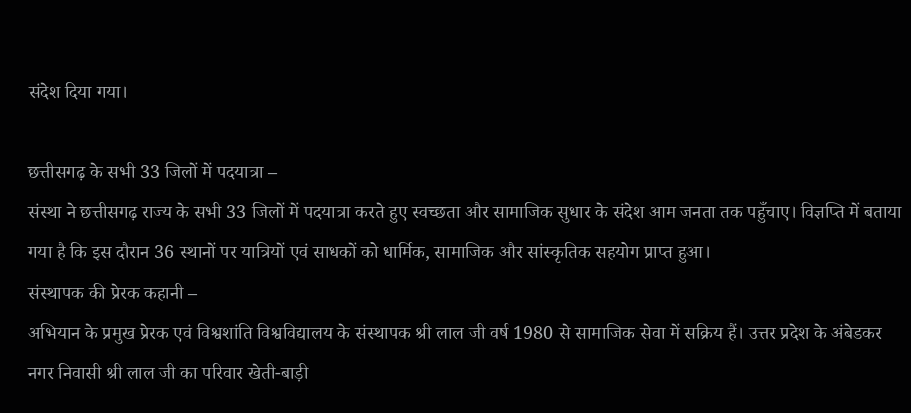संदेश दिया गया।

छत्तीसगढ़ के सभी 33 जिलों में पदयात्रा –
संस्था ने छत्तीसगढ़ राज्य के सभी 33 जिलों में पदयात्रा करते हुए स्वच्छता और सामाजिक सुधार के संदेश आम जनता तक पहुँचाए। विज्ञप्ति में बताया गया है कि इस दौरान 36 स्थानों पर यात्रियों एवं साधकों को धार्मिक, सामाजिक और सांस्कृतिक सहयोग प्राप्त हुआ।
संस्थापक की प्रेरक कहानी –
अभियान के प्रमुख प्रेरक एवं विश्वशांति विश्वविद्यालय के संस्थापक श्री लाल जी वर्ष 1980 से सामाजिक सेवा में सक्रिय हैं। उत्तर प्रदेश के अंबेडकर नगर निवासी श्री लाल जी का परिवार खेती-बाड़ी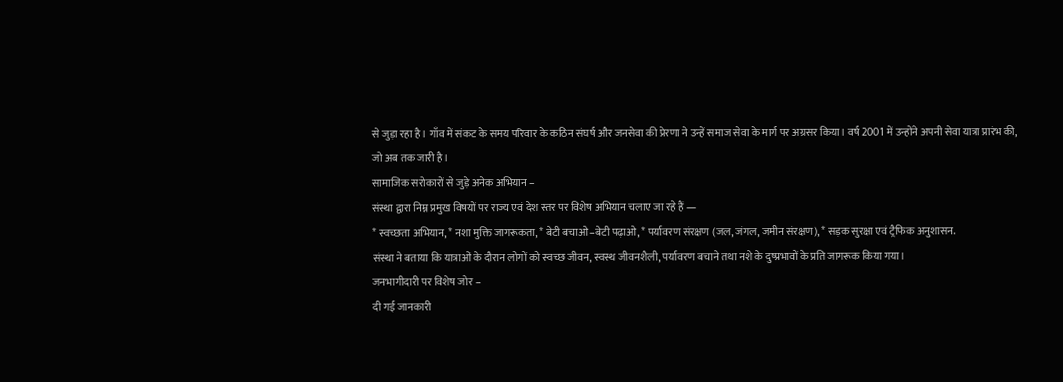से जुड़ा रहा है। गाँव में संकट के समय परिवार के कठिन संघर्ष और जनसेवा की प्रेरणा ने उन्हें समाज सेवा के मार्ग पर अग्रसर किया। वर्ष 2001 में उन्होंने अपनी सेवा यात्रा प्रारंभ की, जो अब तक जारी है।
सामाजिक सरोकारों से जुड़े अनेक अभियान –
संस्था द्वारा निम्न प्रमुख विषयों पर राज्य एवं देश स्तर पर विशेष अभियान चलाए जा रहे हैं —
* स्वच्छता अभियान, * नशा मुक्ति जागरूकता, * बेटी बचाओ–बेटी पढ़ाओ, * पर्यावरण संरक्षण (जल, जंगल, जमीन संरक्षण), * सड़क सुरक्षा एवं ट्रैफिक अनुशासन.
संस्था ने बताया कि यात्राओं के दौरान लोगों को स्वच्छ जीवन, स्वस्थ जीवनशैली, पर्यावरण बचाने तथा नशे के दुष्प्रभावों के प्रति जागरूक किया गया।
जनभागीदारी पर विशेष जोर –
दी गई जानकारी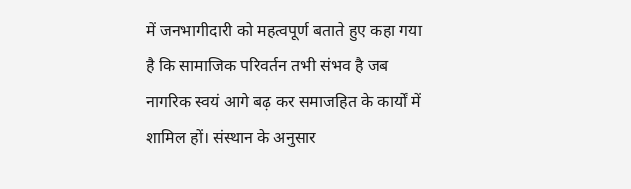में जनभागीदारी को महत्वपूर्ण बताते हुए कहा गया है कि सामाजिक परिवर्तन तभी संभव है जब नागरिक स्वयं आगे बढ़ कर समाजहित के कार्यों में शामिल हों। संस्थान के अनुसार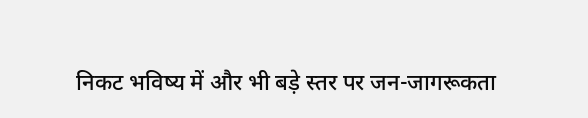निकट भविष्य में और भी बड़े स्तर पर जन-जागरूकता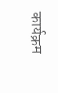कार्यक्रम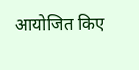आयोजित किए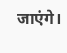जाएंगे।